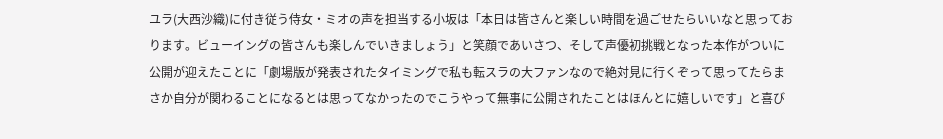ユラ(大西沙織)に付き従う侍女・ミオの声を担当する小坂は「本日は皆さんと楽しい時間を過ごせたらいいなと思っております。ビューイングの皆さんも楽しんでいきましょう」と笑顔であいさつ、そして声優初挑戦となった本作がついに公開が迎えたことに「劇場版が発表されたタイミングで私も転スラの大ファンなので絶対見に行くぞって思ってたらまさか自分が関わることになるとは思ってなかったのでこうやって無事に公開されたことはほんとに嬉しいです」と喜び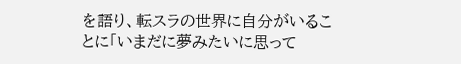を語り、転スラの世界に自分がいることに「いまだに夢みたいに思って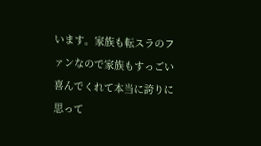います。家族も転スラのファンなので家族もすっごい喜んでくれて本当に誇りに思って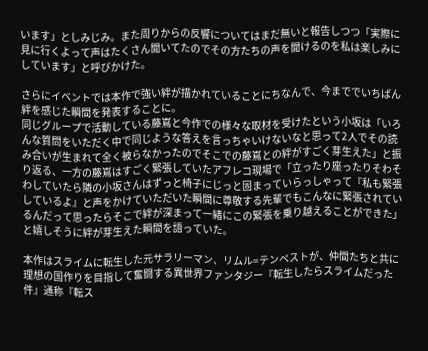います」としみじみ。また周りからの反響についてはまだ無いと報告しつつ「実際に見に行くよって声はたくさん聞いてたのでその方たちの声を聞けるのを私は楽しみにしています」と呼びかけた。

さらにイベントでは本作で強い絆が描かれていることにちなんで、今まででいちばん絆を感じた瞬間を発表することに。
同じグループで活動している藤嶌と今作での様々な取材を受けたという小坂は「いろんな質問をいただく中で同じような答えを言っちゃいけないなと思って2人でその読み合いが生まれて全く被らなかったのでそこでの藤嶌との絆がすごく芽生えた」と振り返る、一方の藤嶌はすごく緊張していたアフレコ現場で「立ったり座ったりそわそわしていたら隣の小坂さんはずっと椅子にじっと固まっていらっしゃって『私も緊張しているよ』と声をかけていただいた瞬間に尊敬する先輩でもこんなに緊張されているんだって思ったらそこで絆が深まって一緒にこの緊張を乗り越えることができた」と嬉しそうに絆が芽生えた瞬間を語っていた。

本作はスライムに転生した元サラリーマン、リムル=テンペストが、仲間たちと共に理想の国作りを目指して奮闘する異世界ファンタジー『転生したらスライムだった件』通称『転ス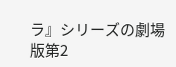ラ』シリーズの劇場版第2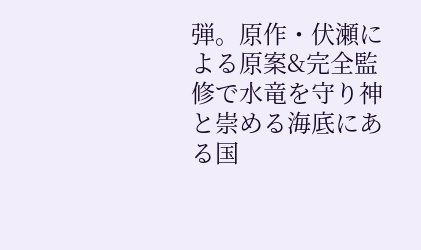弾。原作・伏瀬による原案&完全監修で水竜を守り神と崇める海底にある国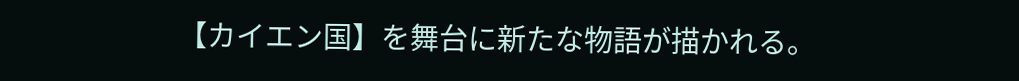【カイエン国】を舞台に新たな物語が描かれる。